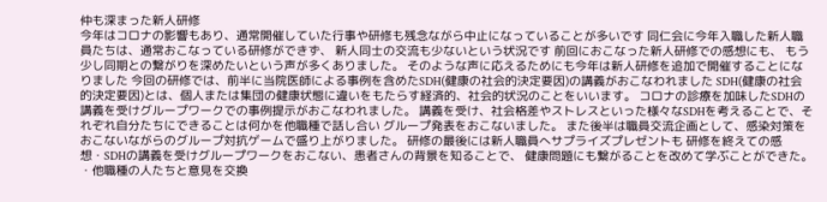仲も深まった新人研修
今年はコロナの影響もあり、通常開催していた行事や研修も残念ながら中止になっていることが多いです 同仁会に今年入職した新人職員たちは、通常おこなっている研修ができず、 新人同士の交流も少ないという状況です 前回におこなった新人研修での感想にも、 もう少し同期との繋がりを深めたいという声が多くありました。 そのような声に応えるためにも今年は新人研修を追加で開催することになりました 今回の研修では、前半に当院医師による事例を含めたSDH(健康の社会的決定要因)の講義がおこなわれました SDH(健康の社会的決定要因)とは、個人または集団の健康状態に違いをもたらす経済的、社会的状況のことをいいます。 コロナの診療を加味したSDHの講義を受けグループワークでの事例提示がおこなわれました。 講義を受け、社会格差やストレスといった様々なSDHを考えることで、それぞれ自分たちにできることは何かを他職種で話し合い グループ発表をおこないました。 また後半は職員交流企画として、感染対策をおこないながらのグループ対抗ゲームで盛り上がりました。 研修の最後には新人職員へサプライズプレゼントも 研修を終えての感想・SDHの講義を受けグループワークをおこない、患者さんの背景を知ることで、 健康問題にも繋がることを改めて学ぶことができた。 ・他職種の人たちと意見を交換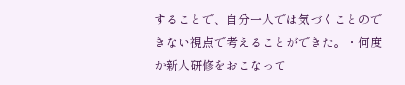することで、自分一人では気づくことのできない視点で考えることができた。・何度か新人研修をおこなって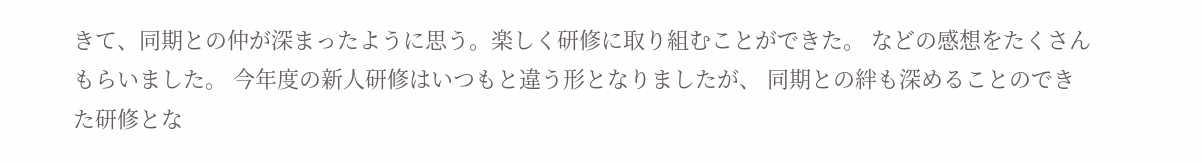きて、同期との仲が深まったように思う。楽しく研修に取り組むことができた。 などの感想をたくさんもらいました。 今年度の新人研修はいつもと違う形となりましたが、 同期との絆も深めることのできた研修とな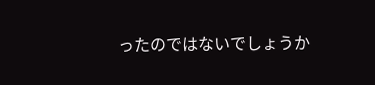ったのではないでしょうか